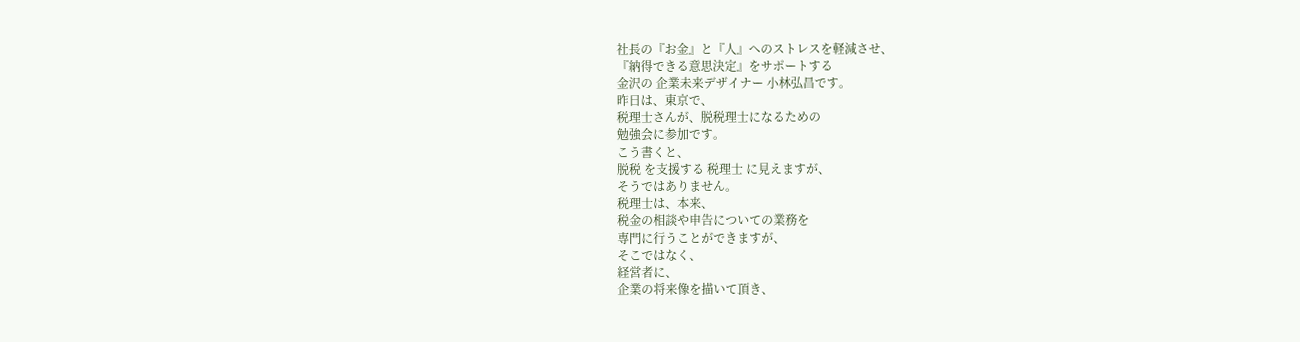社長の『お金』と『人』へのストレスを軽減させ、
『納得できる意思決定』をサポートする
金沢の 企業未来デザイナー 小林弘昌です。
昨日は、東京で、
税理士さんが、脱税理士になるための
勉強会に参加です。
こう書くと、
脱税 を支援する 税理士 に見えますが、
そうではありません。
税理士は、本来、
税金の相談や申告についての業務を
専門に行うことができますが、
そこではなく、
経営者に、
企業の将来像を描いて頂き、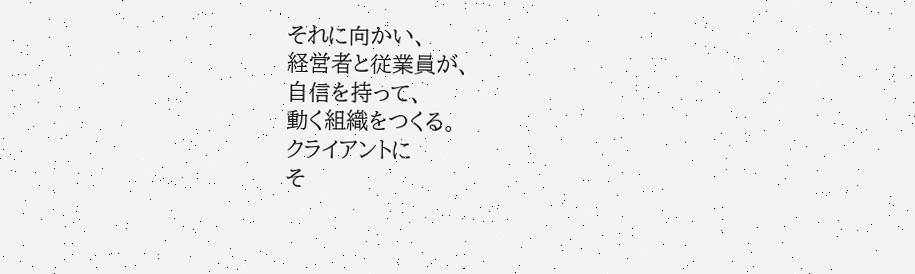それに向かい、
経営者と従業員が、
自信を持って、
動く組織をつくる。
クライアントに
そ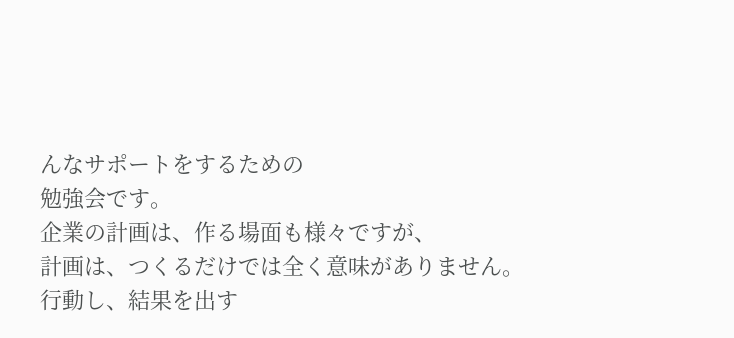んなサポートをするための
勉強会です。
企業の計画は、作る場面も様々ですが、
計画は、つくるだけでは全く意味がありません。
行動し、結果を出す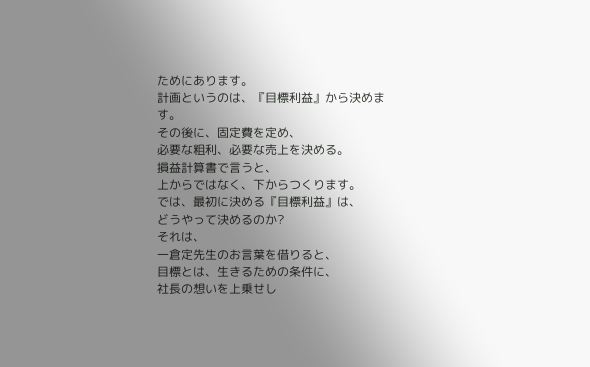ためにあります。
計画というのは、『目標利益』から決めます。
その後に、固定費を定め、
必要な粗利、必要な売上を決める。
損益計算書で言うと、
上からではなく、下からつくります。
では、最初に決める『目標利益』は、
どうやって決めるのか?
それは、
一倉定先生のお言葉を借りると、
目標とは、生きるための条件に、
社長の想いを上乗せし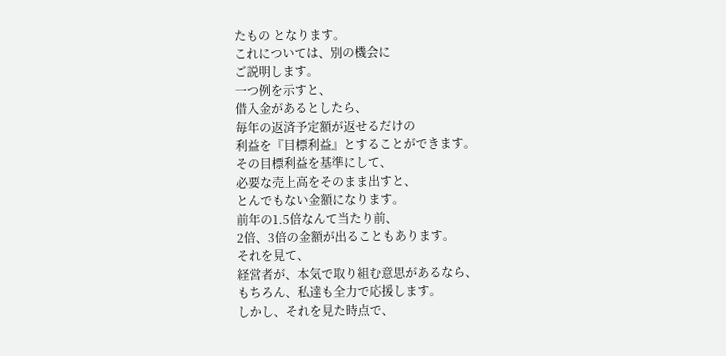たもの となります。
これについては、別の機会に
ご説明します。
一つ例を示すと、
借入金があるとしたら、
毎年の返済予定額が返せるだけの
利益を『目標利益』とすることができます。
その目標利益を基準にして、
必要な売上高をそのまま出すと、
とんでもない金額になります。
前年の1.5倍なんて当たり前、
2倍、3倍の金額が出ることもあります。
それを見て、
経営者が、本気で取り組む意思があるなら、
もちろん、私達も全力で応援します。
しかし、それを見た時点で、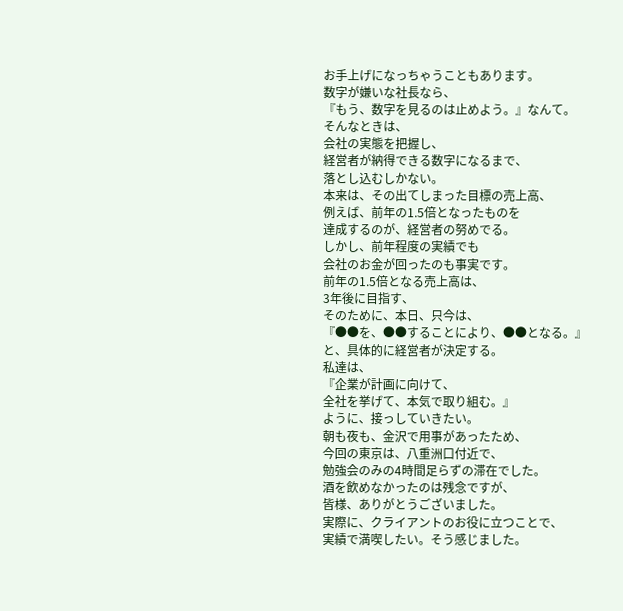お手上げになっちゃうこともあります。
数字が嫌いな社長なら、
『もう、数字を見るのは止めよう。』なんて。
そんなときは、
会社の実態を把握し、
経営者が納得できる数字になるまで、
落とし込むしかない。
本来は、その出てしまった目標の売上高、
例えば、前年の1.5倍となったものを
達成するのが、経営者の努めでる。
しかし、前年程度の実績でも
会社のお金が回ったのも事実です。
前年の1.5倍となる売上高は、
3年後に目指す、
そのために、本日、只今は、
『●●を、●●することにより、●●となる。』
と、具体的に経営者が決定する。
私達は、
『企業が計画に向けて、
全社を挙げて、本気で取り組む。』
ように、接っしていきたい。
朝も夜も、金沢で用事があったため、
今回の東京は、八重洲口付近で、
勉強会のみの4時間足らずの滞在でした。
酒を飲めなかったのは残念ですが、
皆様、ありがとうございました。
実際に、クライアントのお役に立つことで、
実績で満喫したい。そう感じました。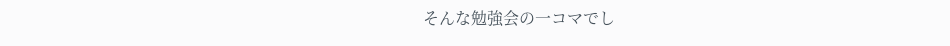そんな勉強会の一コマでし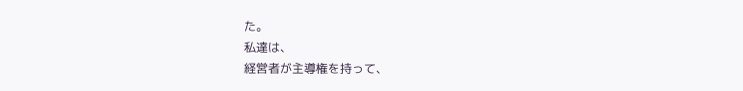た。
私達は、
経営者が主導権を持って、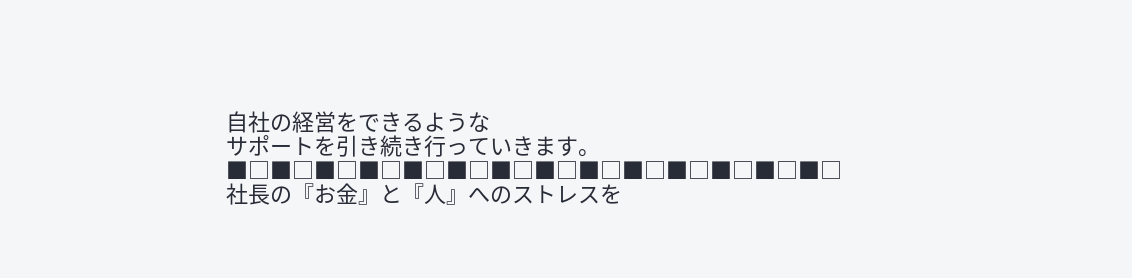自社の経営をできるような
サポートを引き続き行っていきます。
■□■□■□■□■□■□■□■□■□■□■□■□■□■□
社長の『お金』と『人』へのストレスを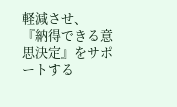軽減させ、
『納得できる意思決定』をサポートする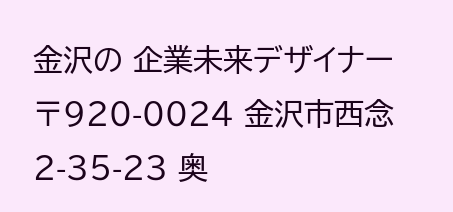金沢の 企業未来デザイナー
〒920-0024 金沢市西念2-35-23 奥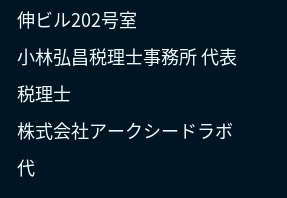伸ビル202号室
小林弘昌税理士事務所 代表税理士
株式会社アークシードラボ 代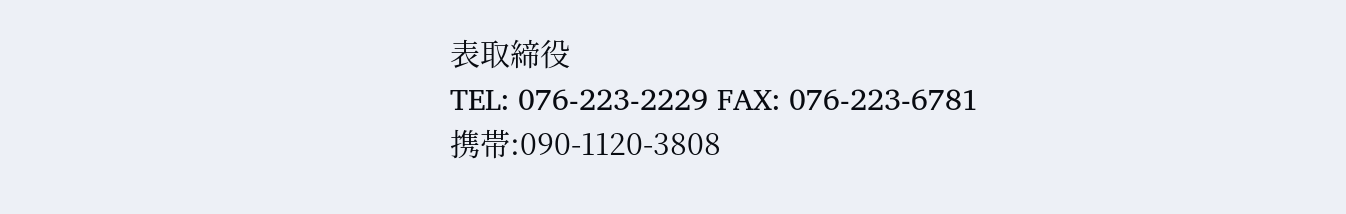表取締役
TEL: 076-223-2229 FAX: 076-223-6781
携帯:090-1120-3808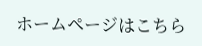ホームページはこちら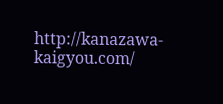http://kanazawa-kaigyou.com/